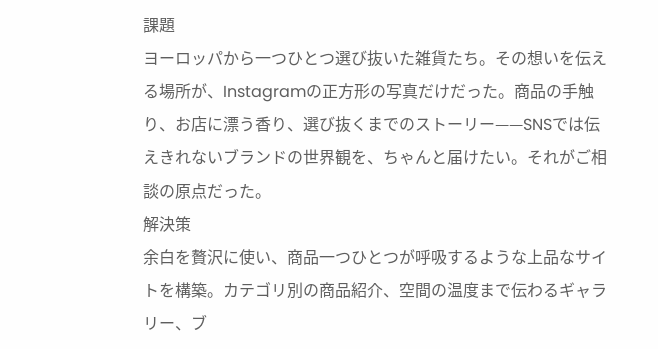課題
ヨーロッパから一つひとつ選び抜いた雑貨たち。その想いを伝える場所が、Instagramの正方形の写真だけだった。商品の手触り、お店に漂う香り、選び抜くまでのストーリー——SNSでは伝えきれないブランドの世界観を、ちゃんと届けたい。それがご相談の原点だった。
解決策
余白を贅沢に使い、商品一つひとつが呼吸するような上品なサイトを構築。カテゴリ別の商品紹介、空間の温度まで伝わるギャラリー、ブ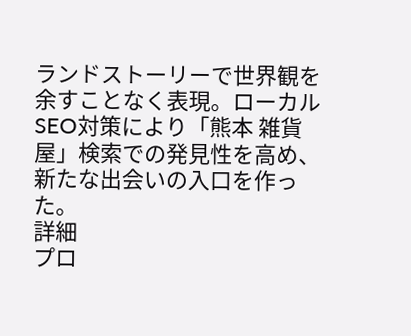ランドストーリーで世界観を余すことなく表現。ローカルSEO対策により「熊本 雑貨屋」検索での発見性を高め、新たな出会いの入口を作った。
詳細
プロ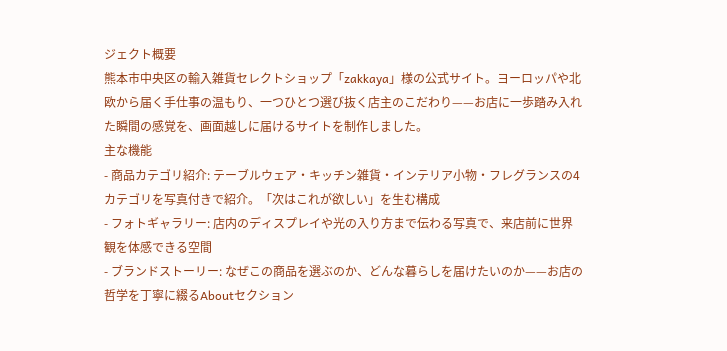ジェクト概要
熊本市中央区の輸入雑貨セレクトショップ「zakkaya」様の公式サイト。ヨーロッパや北欧から届く手仕事の温もり、一つひとつ選び抜く店主のこだわり——お店に一歩踏み入れた瞬間の感覚を、画面越しに届けるサイトを制作しました。
主な機能
- 商品カテゴリ紹介: テーブルウェア・キッチン雑貨・インテリア小物・フレグランスの4カテゴリを写真付きで紹介。「次はこれが欲しい」を生む構成
- フォトギャラリー: 店内のディスプレイや光の入り方まで伝わる写真で、来店前に世界観を体感できる空間
- ブランドストーリー: なぜこの商品を選ぶのか、どんな暮らしを届けたいのか——お店の哲学を丁寧に綴るAboutセクション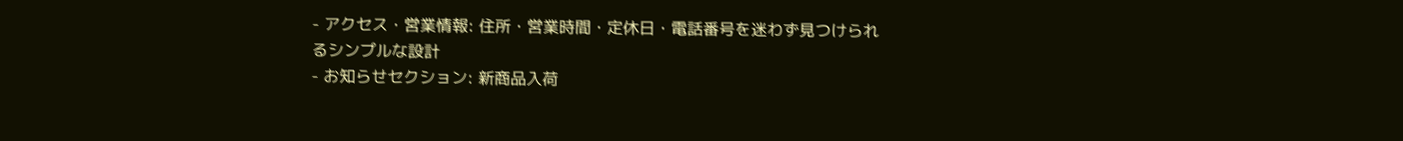- アクセス・営業情報: 住所・営業時間・定休日・電話番号を迷わず見つけられるシンプルな設計
- お知らせセクション: 新商品入荷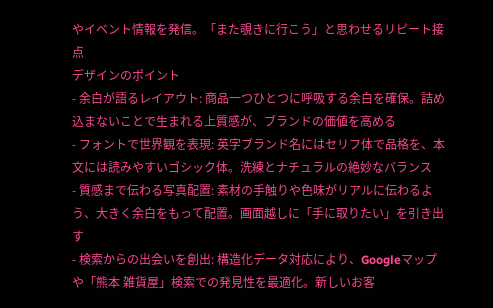やイベント情報を発信。「また覗きに行こう」と思わせるリピート接点
デザインのポイント
- 余白が語るレイアウト: 商品一つひとつに呼吸する余白を確保。詰め込まないことで生まれる上質感が、ブランドの価値を高める
- フォントで世界観を表現: 英字ブランド名にはセリフ体で品格を、本文には読みやすいゴシック体。洗練とナチュラルの絶妙なバランス
- 質感まで伝わる写真配置: 素材の手触りや色味がリアルに伝わるよう、大きく余白をもって配置。画面越しに「手に取りたい」を引き出す
- 検索からの出会いを創出: 構造化データ対応により、Googleマップや「熊本 雑貨屋」検索での発見性を最適化。新しいお客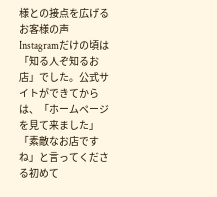様との接点を広げる
お客様の声
Instagramだけの頃は「知る人ぞ知るお店」でした。公式サイトができてからは、「ホームページを見て来ました」「素敵なお店ですね」と言ってくださる初めて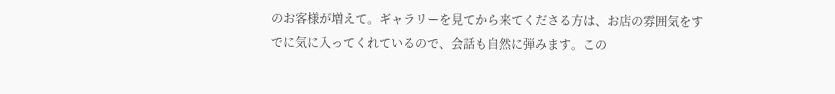のお客様が増えて。ギャラリーを見てから来てくださる方は、お店の雰囲気をすでに気に入ってくれているので、会話も自然に弾みます。この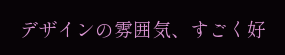デザインの雰囲気、すごく好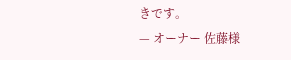きです。
— オーナー 佐藤様